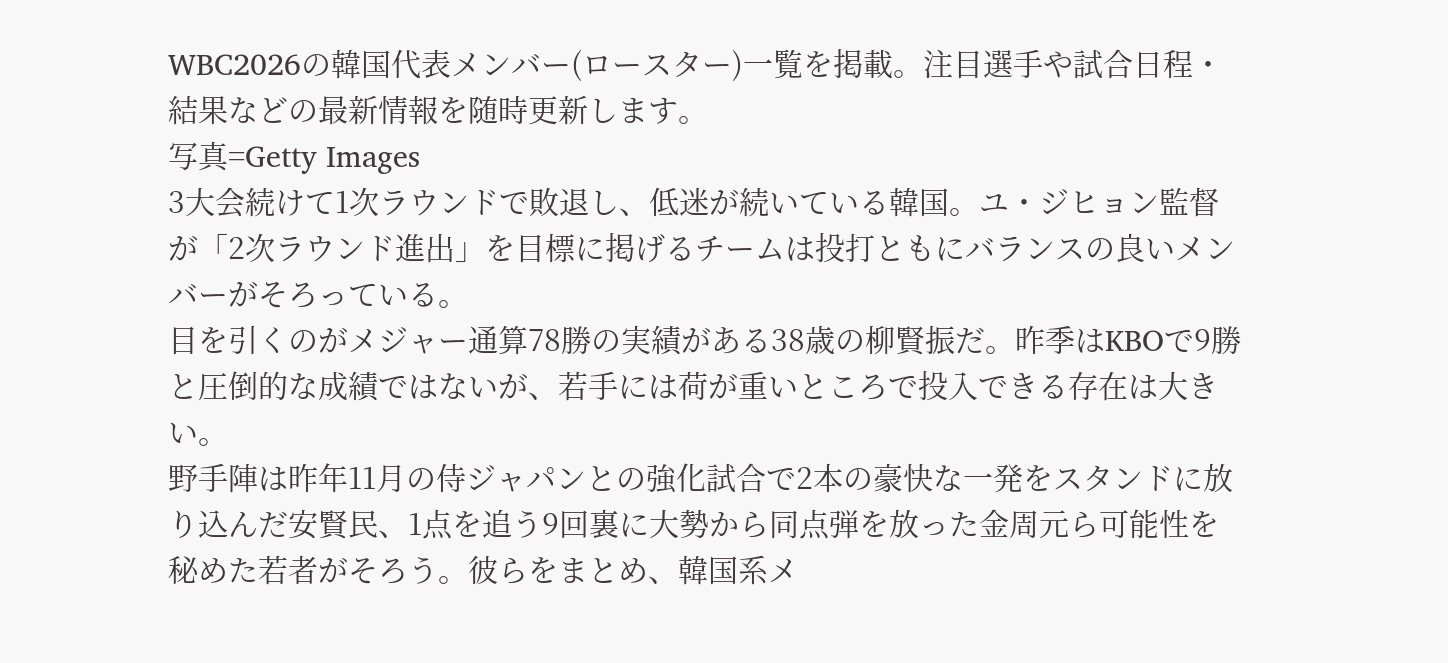WBC2026の韓国代表メンバー(ロースター)一覧を掲載。注目選手や試合日程・結果などの最新情報を随時更新します。
写真=Getty Images
3大会続けて1次ラウンドで敗退し、低迷が続いている韓国。ユ・ジヒョン監督が「2次ラウンド進出」を目標に掲げるチームは投打ともにバランスの良いメンバーがそろっている。
目を引くのがメジャー通算78勝の実績がある38歳の柳賢振だ。昨季はKBOで9勝と圧倒的な成績ではないが、若手には荷が重いところで投入できる存在は大きい。
野手陣は昨年11月の侍ジャパンとの強化試合で2本の豪快な一発をスタンドに放り込んだ安賢民、1点を追う9回裏に大勢から同点弾を放った金周元ら可能性を秘めた若者がそろう。彼らをまとめ、韓国系メ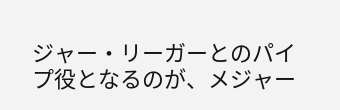ジャー・リーガーとのパイプ役となるのが、メジャー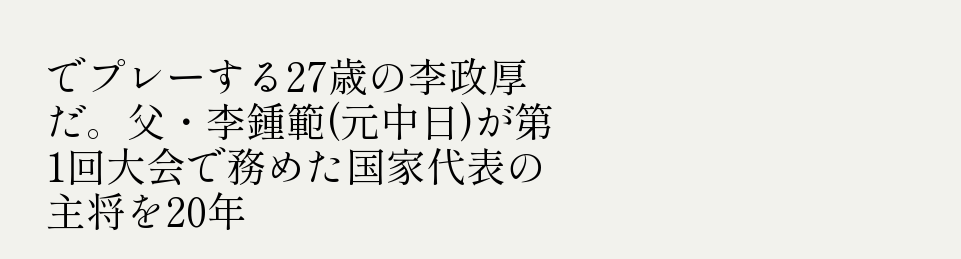でプレーする27歳の李政厚だ。父・李鍾範(元中日)が第1回大会で務めた国家代表の主将を20年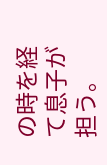の時を経て息子が担う。